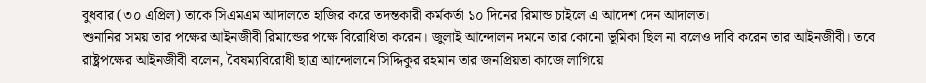বুধবার (৩০ এপ্রিল) তাকে সিএমএম আদালতে হাজির করে তদন্তকারী কর্মকর্তা ১০ দিনের রিমান্ড চাইলে এ আদেশ দেন আদালত।
শুনানির সময় তার পক্ষের আইনজীবী রিমান্ডের পক্ষে বিরোধিতা করেন। জুলাই আন্দোলন দমনে তার কোনো ভূমিকা ছিল না বলেও দাবি করেন তার আইনজীবী। তবে রাষ্ট্রপক্ষের আইনজীবী বলেন, বৈষম্যবিরোধী ছাত্র আন্দোলনে সিদ্দিকুর রহমান তার জনপ্রিয়তা কাজে লাগিয়ে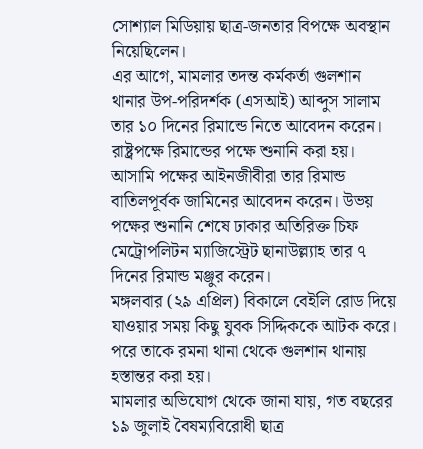সোশ্যাল মিডিয়ায় ছাত্র-জনতার বিপক্ষে অবস্থান নিয়েছিলেন।
এর আগে, মামলার তদন্ত কর্মকর্তা গুলশান থানার উপ-পরিদর্শক (এসআই) আব্দুস সালাম তার ১০ দিনের রিমান্ডে নিতে আবেদন করেন। রাষ্ট্রপক্ষে রিমান্ডের পক্ষে শুনানি করা হয়। আসামি পক্ষের আইনজীবীরা তার রিমান্ড বাতিলপূর্বক জামিনের আবেদন করেন। উভয় পক্ষের শুনানি শেষে ঢাকার অতিরিক্ত চিফ মেট্রোপলিটন ম্যাজিস্ট্রেট ছানাউল্ল্যাহ তার ৭ দিনের রিমান্ড মঞ্জুর করেন।
মঙ্গলবার (২৯ এপ্রিল) বিকালে বেইলি রোড দিয়ে যাওয়ার সময় কিছু যুবক সিদ্দিককে আটক করে। পরে তাকে রমনা থানা থেকে গুলশান থানায় হস্তান্তর করা হয়।
মামলার অভিযোগ থেকে জানা যায়, গত বছরের ১৯ জুলাই বৈষম্যবিরোধী ছাত্র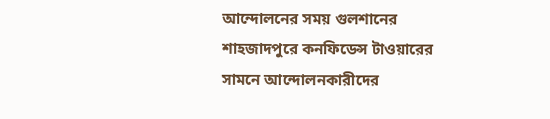আন্দোলনের সময় গুলশানের শাহজাদপুরে কনফিডেন্স টাওয়ারের সামনে আন্দোলনকারীদের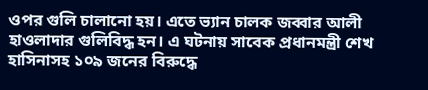ওপর গুলি চালানো হয়। এতে ভ্যান চালক জব্বার আলী হাওলাদার গুলিবিদ্ধ হন। এ ঘটনায় সাবেক প্রধানমন্ত্রী শেখ হাসিনাসহ ১০৯ জনের বিরুদ্ধে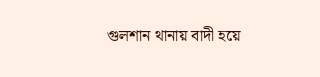গুলশান থানায় বাদী হয়ে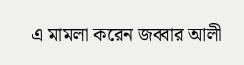এ মামলা করেন জব্বার আলী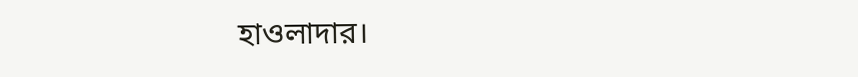হাওলাদার।